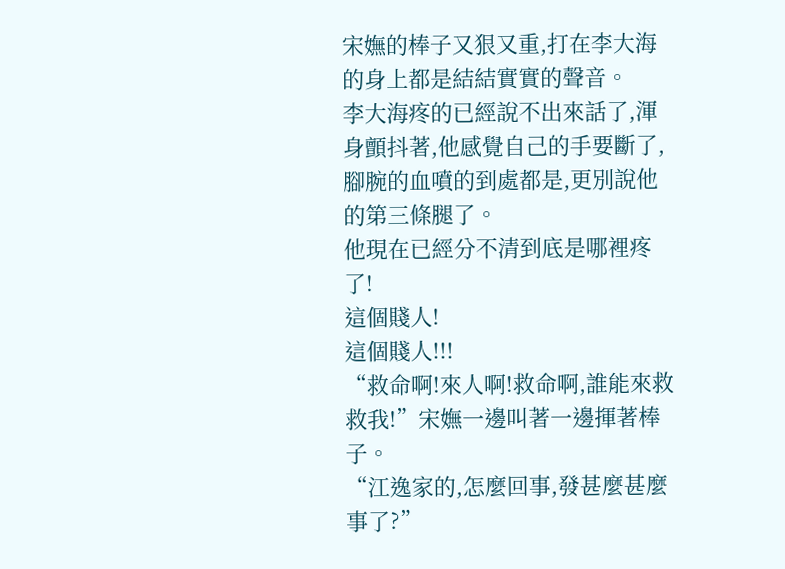宋嫵的棒子又狠又重,打在李大海的身上都是結結實實的聲音。
李大海疼的已經說不出來話了,渾身顫抖著,他感覺自己的手要斷了,腳腕的血噴的到處都是,更別說他的第三條腿了。
他現在已經分不清到底是哪裡疼了!
這個賤人!
這個賤人!!!
“救命啊!來人啊!救命啊,誰能來救救我!”宋嫵一邊叫著一邊揮著棒子。
“江逸家的,怎麼回事,發甚麼甚麼事了?”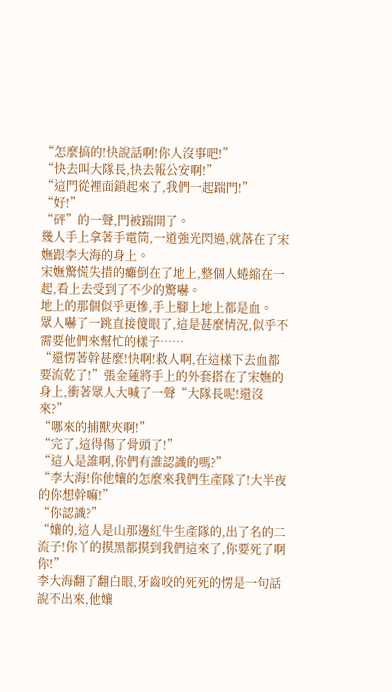“怎麼搞的!快說話啊!你人沒事吧!”
“快去叫大隊長,快去報公安啊!”
“這門從裡面鎖起來了,我們一起踹門!”
“好!”
“砰”的一聲,門被踹開了。
幾人手上拿著手電筒,一道強光閃過,就落在了宋嫵跟李大海的身上。
宋嫵驚慌失措的癱倒在了地上,整個人蜷縮在一起,看上去受到了不少的驚嚇。
地上的那個似乎更慘,手上腳上地上都是血。
眾人嚇了一跳直接傻眼了,這是甚麼情況,似乎不需要他們來幫忙的樣子……
“還愣著幹甚麼!快啊!救人啊,在這樣下去血都要流乾了!”張金蓮將手上的外套搭在了宋嫵的身上,衝著眾人大喊了一聲“大隊長呢!還沒來?”
“哪來的捕獸夾啊!”
“完了,這得傷了骨頭了!”
“這人是誰啊,你們有誰認識的嗎?”
“李大海!你他孃的怎麼來我們生產隊了!大半夜的你想幹嘛!”
“你認識?”
“孃的,這人是山那邊紅牛生產隊的,出了名的二流子!你丫的摸黑都摸到我們這來了,你要死了啊你!”
李大海翻了翻白眼,牙齒咬的死死的愣是一句話說不出來,他孃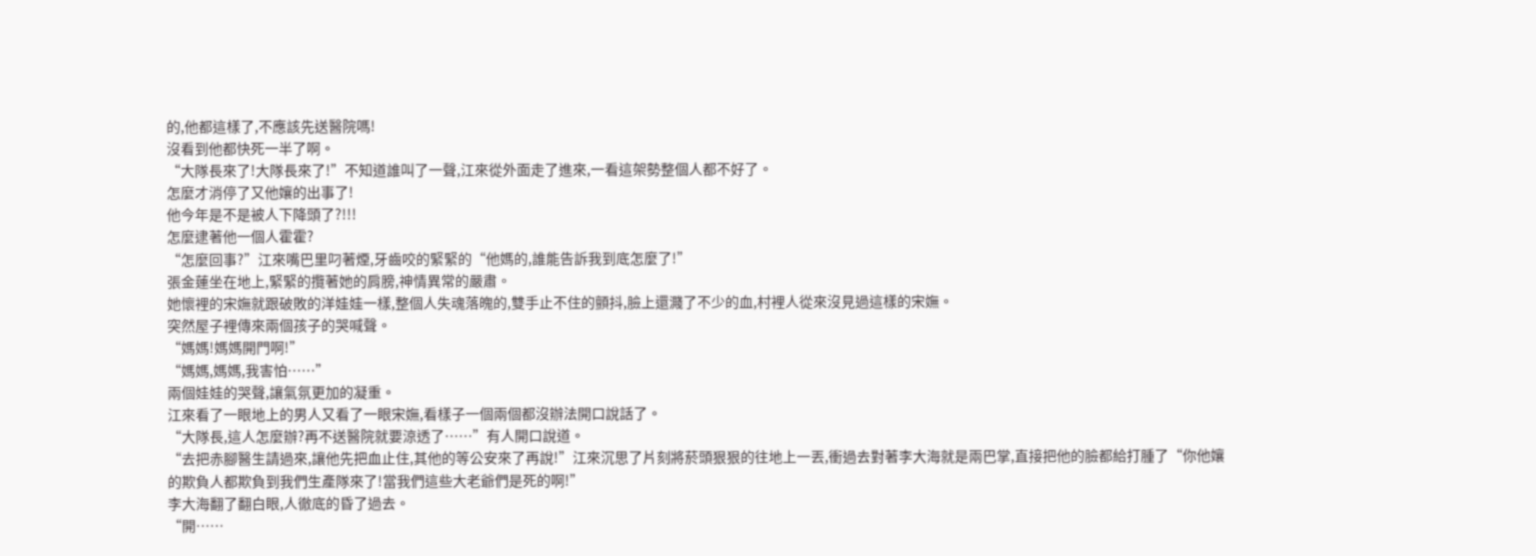的,他都這樣了,不應該先送醫院嗎!
沒看到他都快死一半了啊。
“大隊長來了!大隊長來了!”不知道誰叫了一聲,江來從外面走了進來,一看這架勢整個人都不好了。
怎麼才消停了又他孃的出事了!
他今年是不是被人下降頭了?!!!
怎麼逮著他一個人霍霍?
“怎麼回事?”江來嘴巴里叼著煙,牙齒咬的緊緊的“他媽的,誰能告訴我到底怎麼了!”
張金蓮坐在地上,緊緊的攬著她的肩膀,神情異常的嚴肅。
她懷裡的宋嫵就跟破敗的洋娃娃一樣,整個人失魂落魄的,雙手止不住的顫抖,臉上還濺了不少的血,村裡人從來沒見過這樣的宋嫵。
突然屋子裡傳來兩個孩子的哭喊聲。
“媽媽!媽媽開門啊!”
“媽媽,媽媽,我害怕……”
兩個娃娃的哭聲,讓氣氛更加的凝重。
江來看了一眼地上的男人又看了一眼宋嫵,看樣子一個兩個都沒辦法開口說話了。
“大隊長,這人怎麼辦?再不送醫院就要涼透了……”有人開口說道。
“去把赤腳醫生請過來,讓他先把血止住,其他的等公安來了再說!”江來沉思了片刻將菸頭狠狠的往地上一丟,衝過去對著李大海就是兩巴掌,直接把他的臉都給打腫了“你他孃的欺負人都欺負到我們生產隊來了!當我們這些大老爺們是死的啊!”
李大海翻了翻白眼,人徹底的昏了過去。
“開……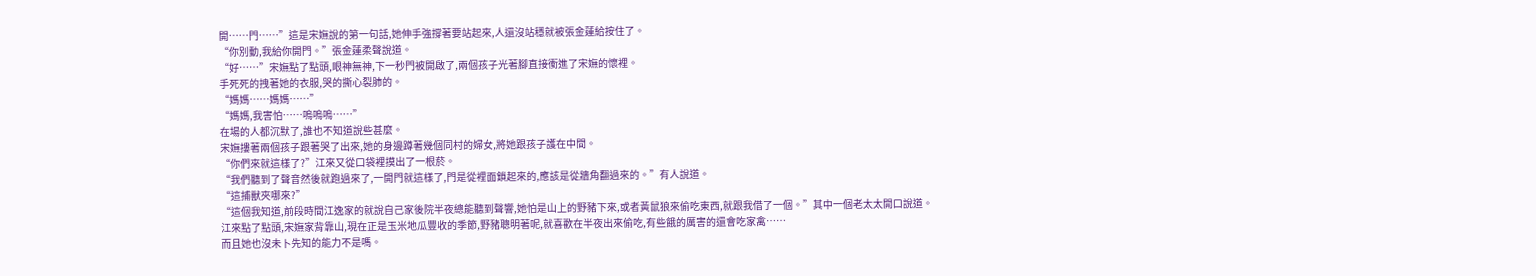開……門……”這是宋嫵說的第一句話,她伸手強撐著要站起來,人還沒站穩就被張金蓮給按住了。
“你別動,我給你開門。”張金蓮柔聲說道。
“好……”宋嫵點了點頭,眼神無神,下一秒門被開啟了,兩個孩子光著腳直接衝進了宋嫵的懷裡。
手死死的拽著她的衣服,哭的撕心裂肺的。
“媽媽……媽媽……”
“媽媽,我害怕……嗚嗚嗚……”
在場的人都沉默了,誰也不知道說些甚麼。
宋嫵摟著兩個孩子跟著哭了出來,她的身邊蹲著幾個同村的婦女,將她跟孩子護在中間。
“你們來就這樣了?”江來又從口袋裡摸出了一根菸。
“我們聽到了聲音然後就跑過來了,一開門就這樣了,門是從裡面鎖起來的,應該是從牆角翻過來的。”有人說道。
“這捕獸夾哪來?”
“這個我知道,前段時間江逸家的就說自己家後院半夜總能聽到聲響,她怕是山上的野豬下來,或者黃鼠狼來偷吃東西,就跟我借了一個。”其中一個老太太開口說道。
江來點了點頭,宋嫵家背靠山,現在正是玉米地瓜豐收的季節,野豬聰明著呢,就喜歡在半夜出來偷吃,有些餓的厲害的還會吃家禽……
而且她也沒未卜先知的能力不是嗎。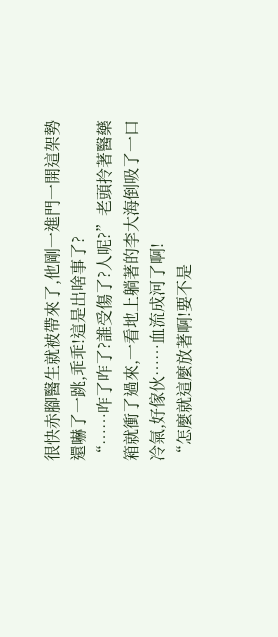很快赤腳醫生就被帶來了,他剛一進門一開這架勢還嚇了一跳,乖乖!這是出啥事了?
“……咋了咋了?誰受傷了?人呢?”老頭拎著醫藥箱就衝了過來,一看地上躺著的李大海倒吸了一口冷氣,好傢伙……血流成河了啊!
“怎麼就這麼放著啊!要不是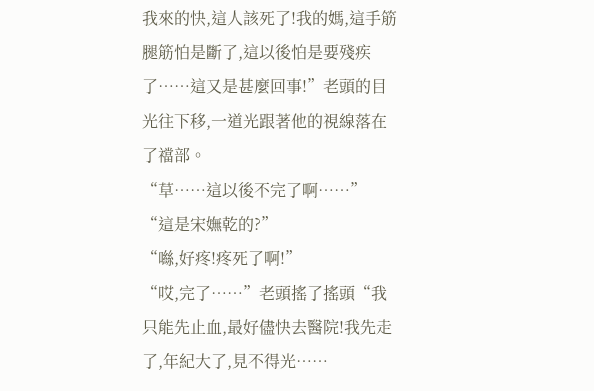我來的快,這人該死了!我的媽,這手筋腿筋怕是斷了,這以後怕是要殘疾了……這又是甚麼回事!”老頭的目光往下移,一道光跟著他的視線落在了襠部。
“草……這以後不完了啊……”
“這是宋嫵乾的?”
“噝,好疼!疼死了啊!”
“哎,完了……”老頭搖了搖頭“我只能先止血,最好儘快去醫院!我先走了,年紀大了,見不得光……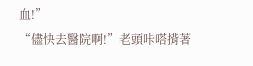血!”
“儘快去醫院啊!”老頭咔嗒揹著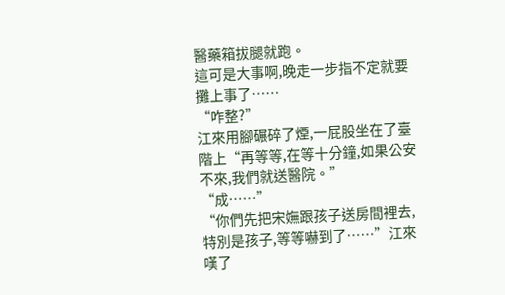醫藥箱拔腿就跑。
這可是大事啊,晚走一步指不定就要攤上事了……
“咋整?”
江來用腳碾碎了煙,一屁股坐在了臺階上“再等等,在等十分鐘,如果公安不來,我們就送醫院。”
“成……”
“你們先把宋嫵跟孩子送房間裡去,特別是孩子,等等嚇到了……”江來嘆了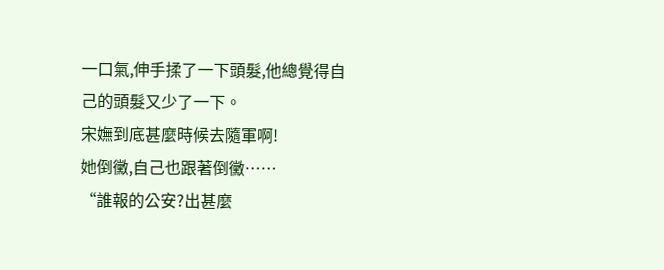一口氣,伸手揉了一下頭髮,他總覺得自己的頭髮又少了一下。
宋嫵到底甚麼時候去隨軍啊!
她倒黴,自己也跟著倒黴……
“誰報的公安?出甚麼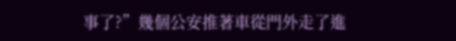事了?”幾個公安推著車從門外走了進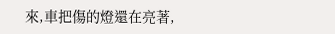來,車把傷的燈還在亮著,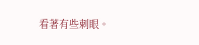看著有些刺眼。